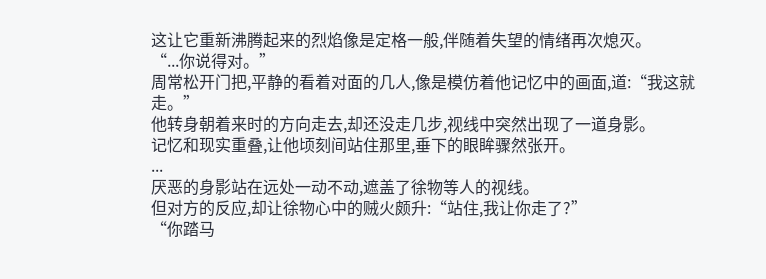这让它重新沸腾起来的烈焰像是定格一般,伴随着失望的情绪再次熄灭。
“...你说得对。”
周常松开门把,平静的看着对面的几人,像是模仿着他记忆中的画面,道:“我这就走。”
他转身朝着来时的方向走去,却还没走几步,视线中突然出现了一道身影。
记忆和现实重叠,让他顷刻间站住那里,垂下的眼眸骤然张开。
...
厌恶的身影站在远处一动不动,遮盖了徐物等人的视线。
但对方的反应,却让徐物心中的贼火颇升:“站住,我让你走了?”
“你踏马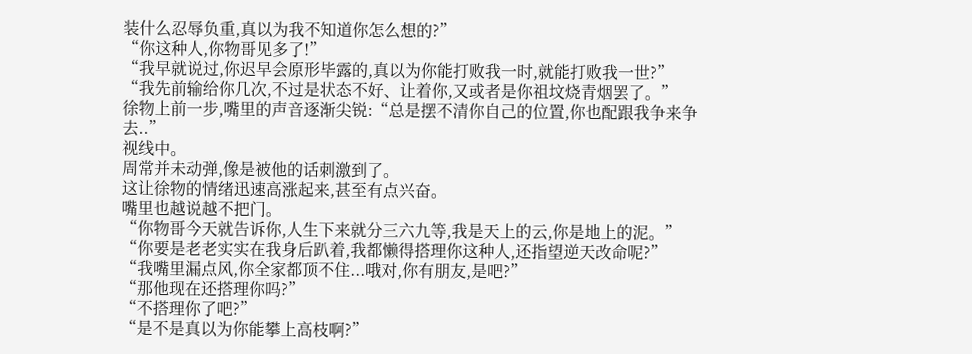装什么忍辱负重,真以为我不知道你怎么想的?”
“你这种人,你物哥见多了!”
“我早就说过,你迟早会原形毕露的,真以为你能打败我一时,就能打败我一世?”
“我先前输给你几次,不过是状态不好、让着你,又或者是你祖坟烧青烟罢了。”
徐物上前一步,嘴里的声音逐渐尖锐:“总是摆不清你自己的位置,你也配跟我争来争去..”
视线中。
周常并未动弹,像是被他的话刺激到了。
这让徐物的情绪迅速高涨起来,甚至有点兴奋。
嘴里也越说越不把门。
“你物哥今天就告诉你,人生下来就分三六九等,我是天上的云,你是地上的泥。”
“你要是老老实实在我身后趴着,我都懒得搭理你这种人,还指望逆天改命呢?”
“我嘴里漏点风,你全家都顶不住...哦对,你有朋友,是吧?”
“那他现在还搭理你吗?”
“不搭理你了吧?”
“是不是真以为你能攀上高枝啊?”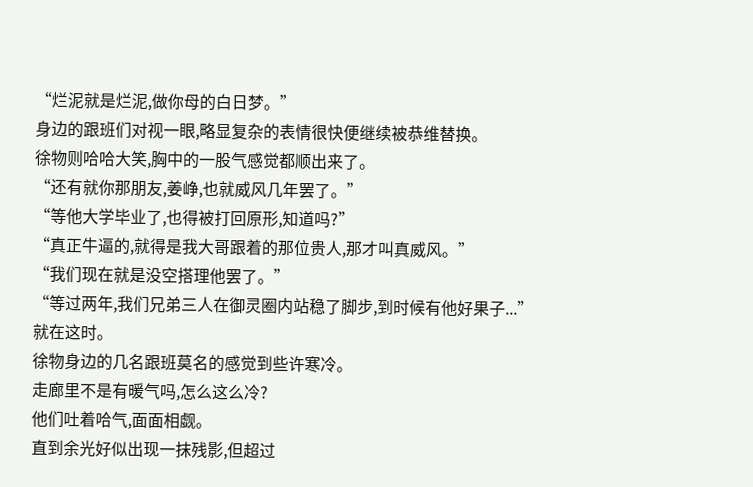“烂泥就是烂泥,做你母的白日梦。”
身边的跟班们对视一眼,略显复杂的表情很快便继续被恭维替换。
徐物则哈哈大笑,胸中的一股气感觉都顺出来了。
“还有就你那朋友,姜峥,也就威风几年罢了。”
“等他大学毕业了,也得被打回原形,知道吗?”
“真正牛逼的,就得是我大哥跟着的那位贵人,那才叫真威风。”
“我们现在就是没空搭理他罢了。”
“等过两年,我们兄弟三人在御灵圈内站稳了脚步,到时候有他好果子...”
就在这时。
徐物身边的几名跟班莫名的感觉到些许寒冷。
走廊里不是有暖气吗,怎么这么冷?
他们吐着哈气,面面相觑。
直到余光好似出现一抹残影,但超过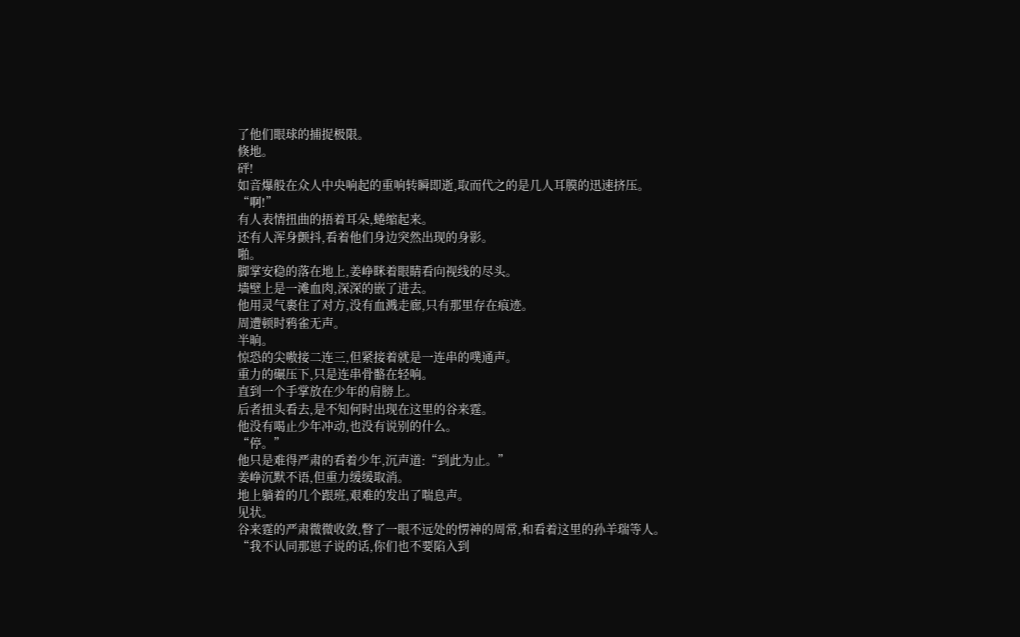了他们眼球的捕捉极限。
倏地。
砰!
如音爆般在众人中央响起的重响转瞬即逝,取而代之的是几人耳膜的迅速挤压。
“啊!”
有人表情扭曲的捂着耳朵,蜷缩起来。
还有人浑身颤抖,看着他们身边突然出现的身影。
啪。
脚掌安稳的落在地上,姜峥眯着眼睛看向视线的尽头。
墙壁上是一滩血肉,深深的嵌了进去。
他用灵气裹住了对方,没有血溅走廊,只有那里存在痕迹。
周遭顿时鸦雀无声。
半晌。
惊恐的尖嗷接二连三,但紧接着就是一连串的噗通声。
重力的碾压下,只是连串骨骼在轻响。
直到一个手掌放在少年的肩膀上。
后者扭头看去,是不知何时出现在这里的谷来霆。
他没有喝止少年冲动,也没有说别的什么。
“停。”
他只是难得严肃的看着少年,沉声道:“到此为止。”
姜峥沉默不语,但重力缓缓取消。
地上躺着的几个跟班,艰难的发出了喘息声。
见状。
谷来霆的严肃微微收敛,瞥了一眼不远处的愣神的周常,和看着这里的孙羊瑞等人。
“我不认同那崽子说的话,你们也不要陷入到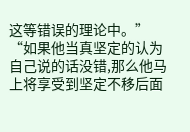这等错误的理论中。”
“如果他当真坚定的认为自己说的话没错,那么他马上将享受到坚定不移后面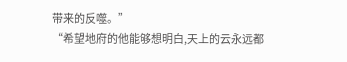带来的反噬。”
“希望地府的他能够想明白,天上的云永远都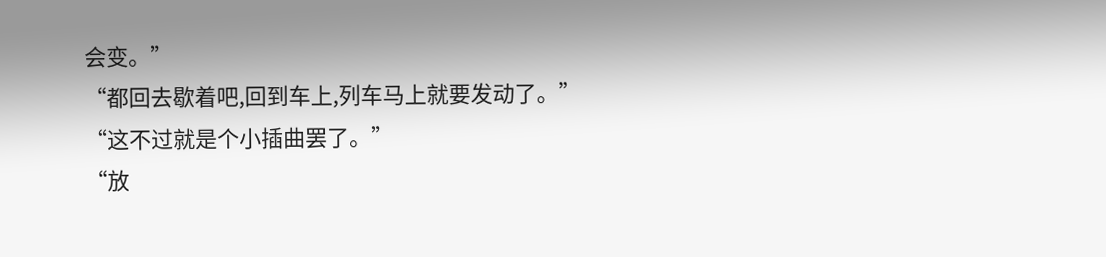会变。”
“都回去歇着吧,回到车上,列车马上就要发动了。”
“这不过就是个小插曲罢了。”
“放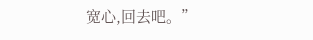宽心,回去吧。”